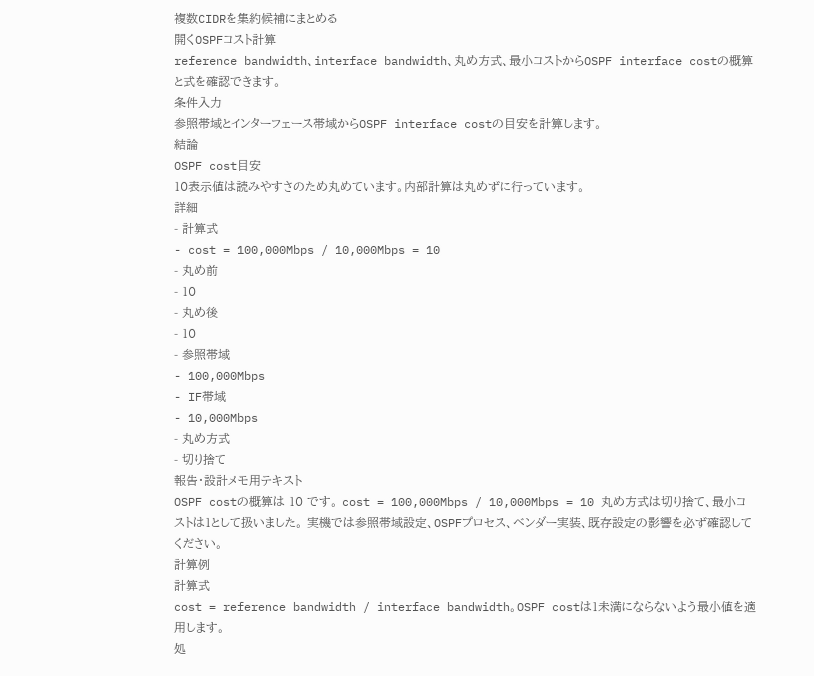複数CIDRを集約候補にまとめる
開くOSPFコスト計算
reference bandwidth、interface bandwidth、丸め方式、最小コストからOSPF interface costの概算と式を確認できます。
条件入力
参照帯域とインターフェース帯域からOSPF interface costの目安を計算します。
結論
OSPF cost目安
10表示値は読みやすさのため丸めています。内部計算は丸めずに行っています。
詳細
- 計算式
- cost = 100,000Mbps / 10,000Mbps = 10
- 丸め前
- 10
- 丸め後
- 10
- 参照帯域
- 100,000Mbps
- IF帯域
- 10,000Mbps
- 丸め方式
- 切り捨て
報告・設計メモ用テキスト
OSPF costの概算は 10 です。 cost = 100,000Mbps / 10,000Mbps = 10 丸め方式は切り捨て、最小コストは1として扱いました。 実機では参照帯域設定、OSPFプロセス、ベンダー実装、既存設定の影響を必ず確認してください。
計算例
計算式
cost = reference bandwidth / interface bandwidth。OSPF costは1未満にならないよう最小値を適用します。
処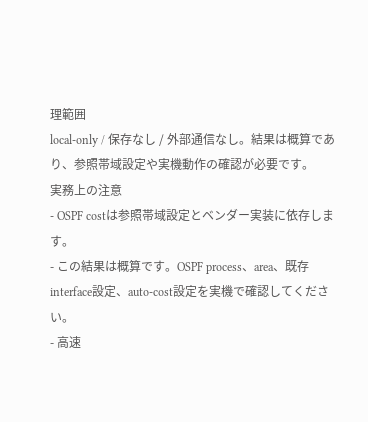理範囲
local-only / 保存なし / 外部通信なし。結果は概算であり、参照帯域設定や実機動作の確認が必要です。
実務上の注意
- OSPF costは参照帯域設定とベンダー実装に依存します。
- この結果は概算です。OSPF process、area、既存interface設定、auto-cost設定を実機で確認してください。
- 高速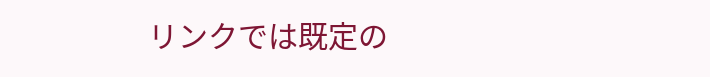リンクでは既定の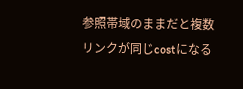参照帯域のままだと複数リンクが同じcostになる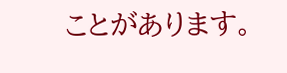ことがあります。